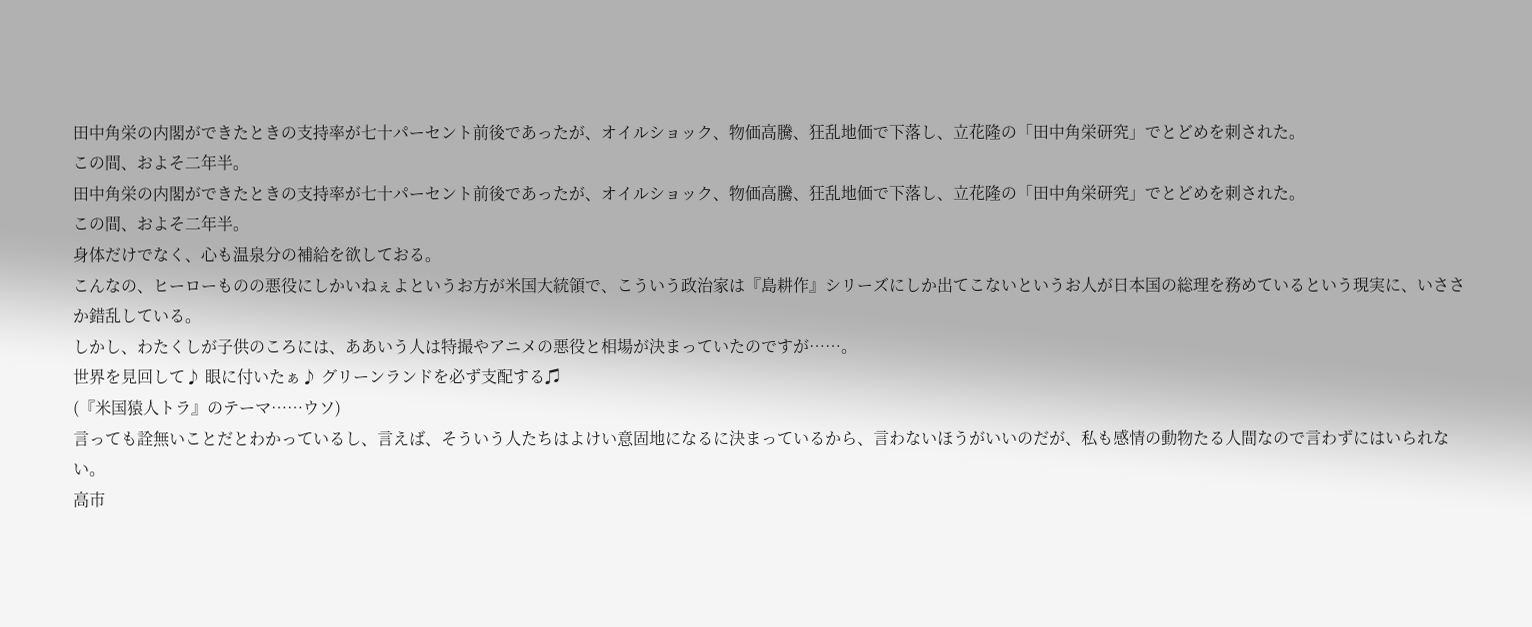田中角栄の内閣ができたときの支持率が七十パーセント前後であったが、オイルショック、物価高騰、狂乱地価で下落し、立花隆の「田中角栄研究」でとどめを刺された。
この間、およそ二年半。
田中角栄の内閣ができたときの支持率が七十パーセント前後であったが、オイルショック、物価高騰、狂乱地価で下落し、立花隆の「田中角栄研究」でとどめを刺された。
この間、およそ二年半。
身体だけでなく、心も温泉分の補給を欲しておる。
こんなの、ヒーローものの悪役にしかいねぇよというお方が米国大統領で、こういう政治家は『島耕作』シリーズにしか出てこないというお人が日本国の総理を務めているという現実に、いささか錯乱している。
しかし、わたくしが子供のころには、ああいう人は特撮やアニメの悪役と相場が決まっていたのですが……。
世界を見回して♪ 眼に付いたぁ♪ グリーンランドを必ず支配する♫
(『米国猿人トラ』のテーマ……ウソ)
言っても詮無いことだとわかっているし、言えば、そういう人たちはよけい意固地になるに決まっているから、言わないほうがいいのだが、私も感情の動物たる人間なので言わずにはいられない。
高市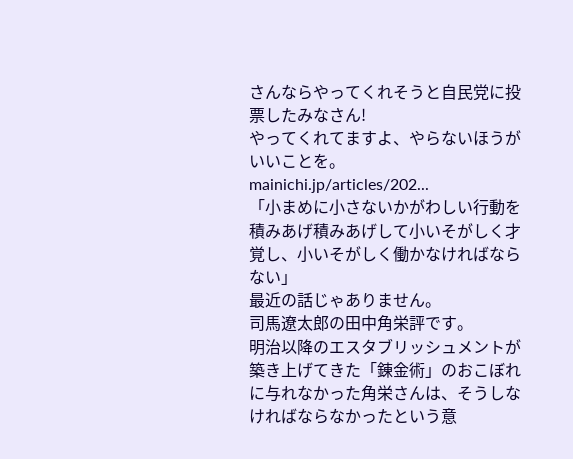さんならやってくれそうと自民党に投票したみなさん!
やってくれてますよ、やらないほうがいいことを。
mainichi.jp/articles/202...
「小まめに小さないかがわしい行動を積みあげ積みあげして小いそがしく才覚し、小いそがしく働かなければならない」
最近の話じゃありません。
司馬遼太郎の田中角栄評です。
明治以降のエスタブリッシュメントが築き上げてきた「錬金術」のおこぼれに与れなかった角栄さんは、そうしなければならなかったという意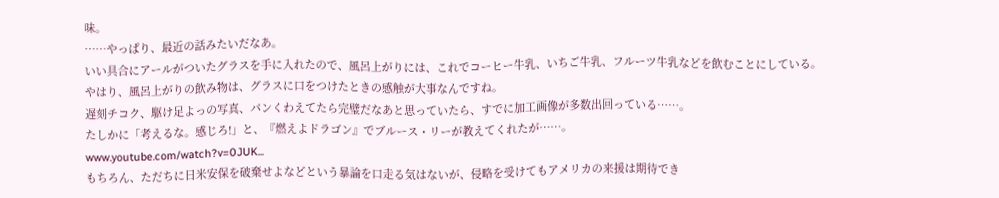味。
……やっぱり、最近の話みたいだなあ。
いい具合にアールがついたグラスを手に入れたので、風呂上がりには、これでコーヒー牛乳、いちご牛乳、フルーツ牛乳などを飲むことにしている。
やはり、風呂上がりの飲み物は、グラスに口をつけたときの感触が大事なんですね。
遅刻チコク、駆け足よっの写真、パンくわえてたら完璧だなあと思っていたら、すでに加工画像が多数出回っている……。
たしかに「考えるな。感じろ!」と、『燃えよドラゴン』でブルース・リーが教えてくれたが……。
www.youtube.com/watch?v=0JUK...
もちろん、ただちに日米安保を破棄せよなどという暴論を口走る気はないが、侵略を受けてもアメリカの来援は期待でき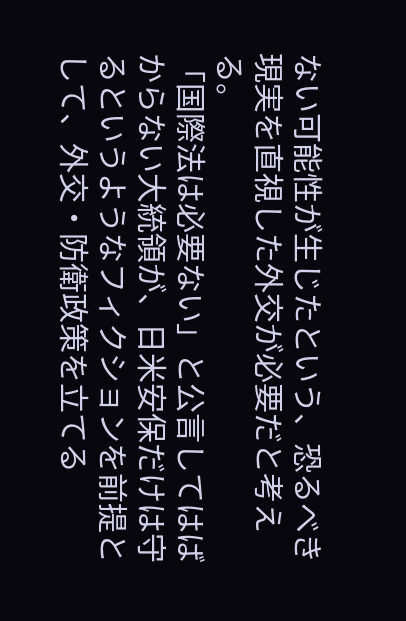ない可能性が生じたという、恐るべき現実を直視した外交が必要だと考える。
「国際法は必要ない」と公言してはばからない大統領が、日米安保だけは守るというようなフィクションを前提として、外交・防衛政策を立てる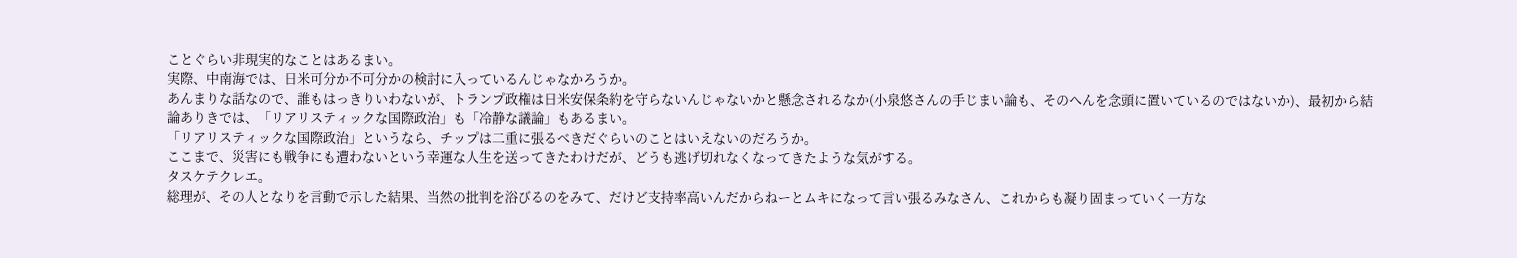ことぐらい非現実的なことはあるまい。
実際、中南海では、日米可分か不可分かの検討に入っているんじゃなかろうか。
あんまりな話なので、誰もはっきりいわないが、トランプ政権は日米安保条約を守らないんじゃないかと懸念されるなか(小泉悠さんの手じまい論も、そのへんを念頭に置いているのではないか)、最初から結論ありきでは、「リアリスティックな国際政治」も「冷静な議論」もあるまい。
「リアリスティックな国際政治」というなら、チップは二重に張るべきだぐらいのことはいえないのだろうか。
ここまで、災害にも戦争にも遭わないという幸運な人生を送ってきたわけだが、どうも逃げ切れなくなってきたような気がする。
タスケテクレエ。
総理が、その人となりを言動で示した結果、当然の批判を浴びるのをみて、だけど支持率高いんだからねーとムキになって言い張るみなさん、これからも凝り固まっていく一方な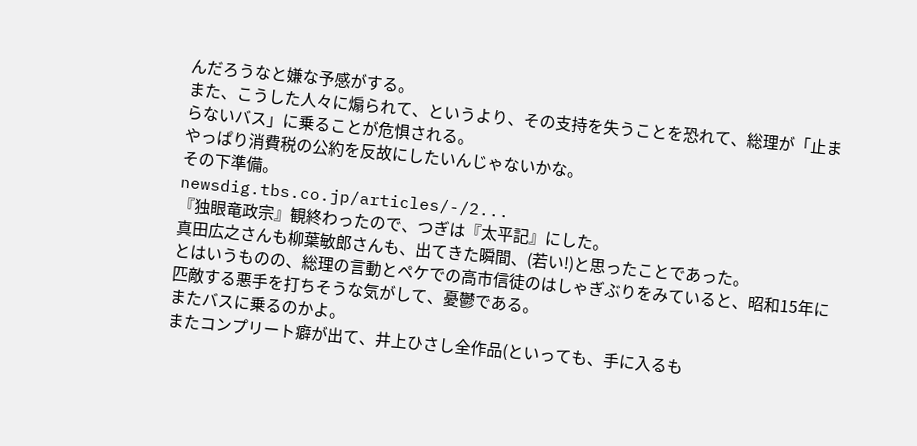んだろうなと嫌な予感がする。
また、こうした人々に煽られて、というより、その支持を失うことを恐れて、総理が「止まらないバス」に乗ることが危惧される。
やっぱり消費税の公約を反故にしたいんじゃないかな。
その下準備。
newsdig.tbs.co.jp/articles/-/2...
『独眼竜政宗』観終わったので、つぎは『太平記』にした。
真田広之さんも柳葉敏郎さんも、出てきた瞬間、(若い!)と思ったことであった。
とはいうものの、総理の言動とペケでの高市信徒のはしゃぎぶりをみていると、昭和15年に匹敵する悪手を打ちそうな気がして、憂鬱である。
またバスに乗るのかよ。
またコンプリート癖が出て、井上ひさし全作品(といっても、手に入るも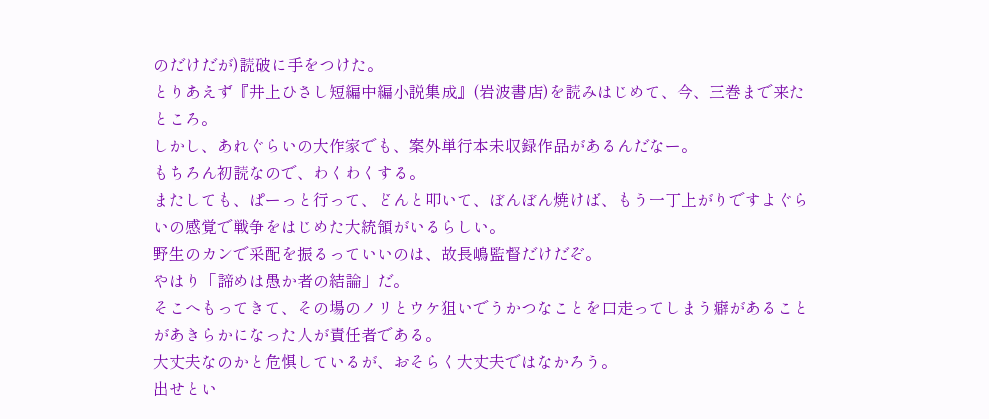のだけだが)読破に手をつけた。
とりあえず『井上ひさし短編中編小説集成』(岩波書店)を読みはじめて、今、三巻まで来たところ。
しかし、あれぐらいの大作家でも、案外単行本未収録作品があるんだなー。
もちろん初読なので、わくわくする。
またしても、ぱーっと行って、どんと叩いて、ぼんぼん焼けば、もう一丁上がりですよぐらいの感覚で戦争をはじめた大統領がいるらしい。
野生のカンで采配を振るっていいのは、故長嶋監督だけだぞ。
やはり「諦めは愚か者の結論」だ。
そこへもってきて、その場のノリとウケ狙いでうかつなことを口走ってしまう癖があることがあきらかになった人が責任者である。
大丈夫なのかと危惧しているが、おそらく大丈夫ではなかろう。
出せとい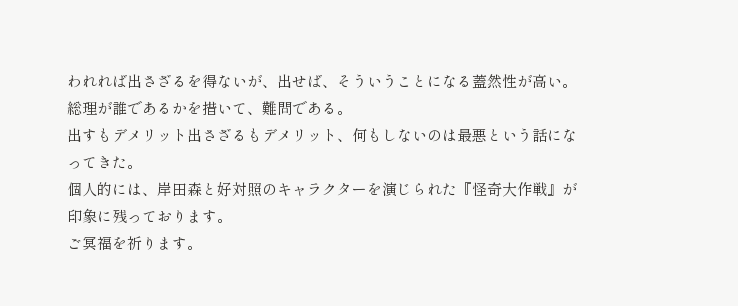われれば出さざるを得ないが、出せば、そういうことになる蓋然性が高い。
総理が誰であるかを措いて、難問である。
出すもデメリット出さざるもデメリット、何もしないのは最悪という話になってきた。
個人的には、岸田森と好対照のキャラクターを演じられた『怪奇大作戦』が印象に残っております。
ご冥福を祈ります。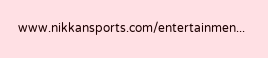www.nikkansports.com/entertainmen...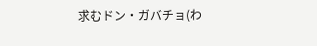求むドン・ガバチョ(わ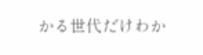かる世代だけわか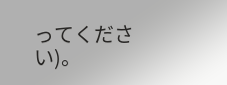ってください)。